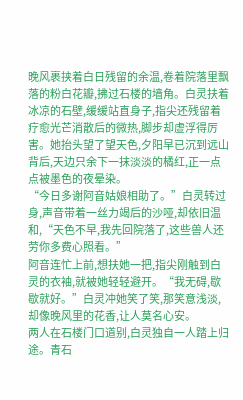晚风裹挟着白日残留的余温,卷着院落里飘落的粉白花瓣,拂过石楼的墙角。白灵扶着冰凉的石壁,缓缓站直身子,指尖还残留着疗愈光芒消散后的微热,脚步却虚浮得厉害。她抬头望了望天色,夕阳早已沉到远山背后,天边只余下一抹淡淡的橘红,正一点点被墨色的夜晕染。
“今日多谢阿音姑娘相助了。”白灵转过身,声音带着一丝力竭后的沙哑,却依旧温和,“天色不早,我先回院落了,这些兽人还劳你多费心照看。”
阿音连忙上前,想扶她一把,指尖刚触到白灵的衣袖,就被她轻轻避开。“我无碍,歇歇就好。”白灵冲她笑了笑,那笑意浅淡,却像晚风里的花香,让人莫名心安。
两人在石楼门口道别,白灵独自一人踏上归途。青石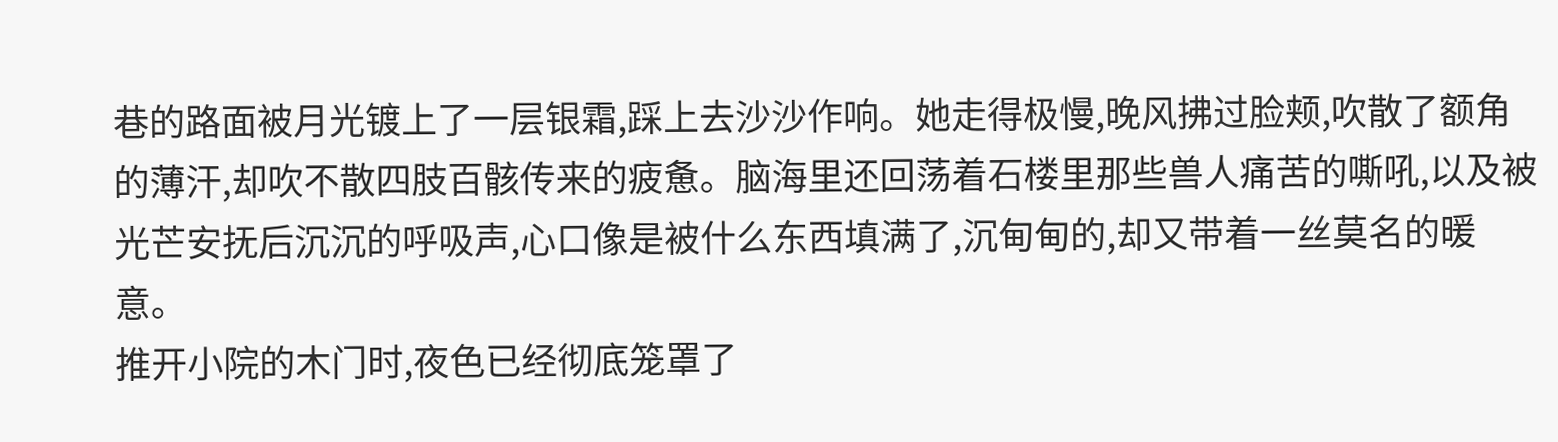巷的路面被月光镀上了一层银霜,踩上去沙沙作响。她走得极慢,晚风拂过脸颊,吹散了额角的薄汗,却吹不散四肢百骸传来的疲惫。脑海里还回荡着石楼里那些兽人痛苦的嘶吼,以及被光芒安抚后沉沉的呼吸声,心口像是被什么东西填满了,沉甸甸的,却又带着一丝莫名的暖意。
推开小院的木门时,夜色已经彻底笼罩了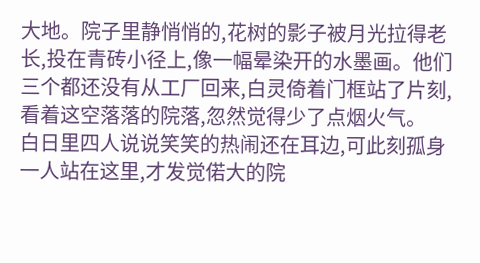大地。院子里静悄悄的,花树的影子被月光拉得老长,投在青砖小径上,像一幅晕染开的水墨画。他们三个都还没有从工厂回来,白灵倚着门框站了片刻,看着这空落落的院落,忽然觉得少了点烟火气。
白日里四人说说笑笑的热闹还在耳边,可此刻孤身一人站在这里,才发觉偌大的院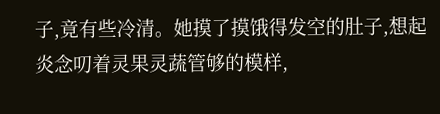子,竟有些冷清。她摸了摸饿得发空的肚子,想起炎念叨着灵果灵蔬管够的模样,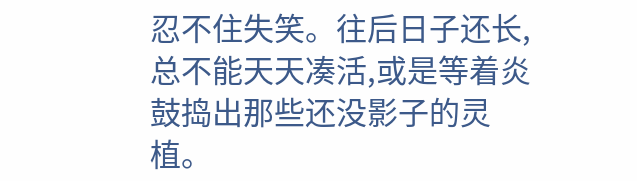忍不住失笑。往后日子还长,总不能天天凑活,或是等着炎鼓捣出那些还没影子的灵植。